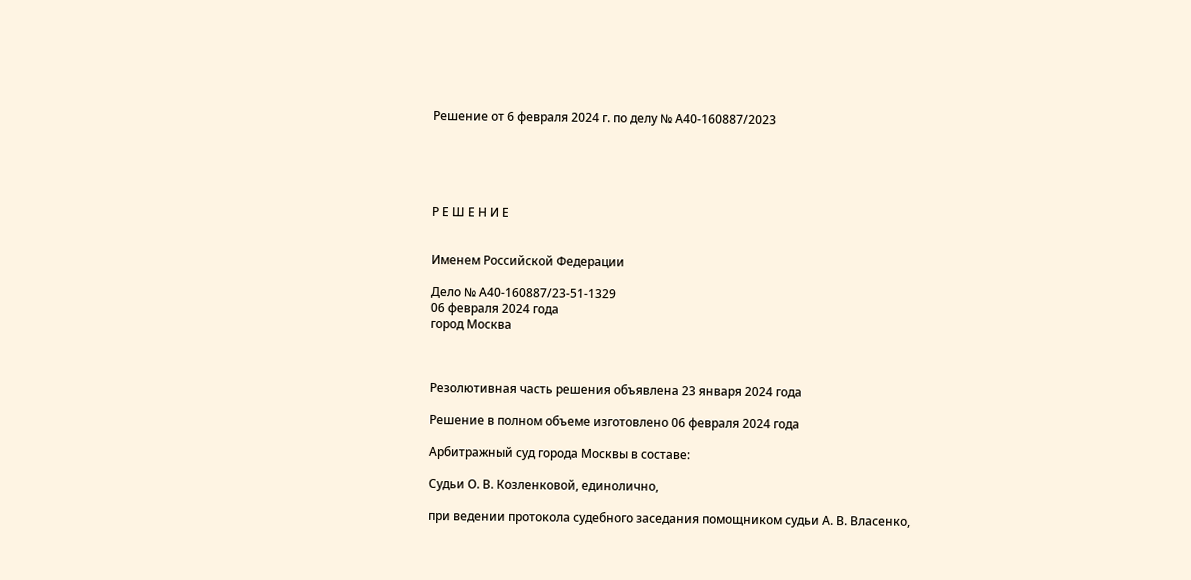Решение от 6 февраля 2024 г. по делу № А40-160887/2023





Р Е Ш Е Н И Е


Именем Российской Федерации

Дело № А40-160887/23-51-1329
06 февраля 2024 года
город Москва



Резолютивная часть решения объявлена 23 января 2024 года

Решение в полном объеме изготовлено 06 февраля 2024 года

Арбитражный суд города Москвы в составе:

Судьи О. В. Козленковой, единолично,

при ведении протокола судебного заседания помощником судьи А. В. Власенко,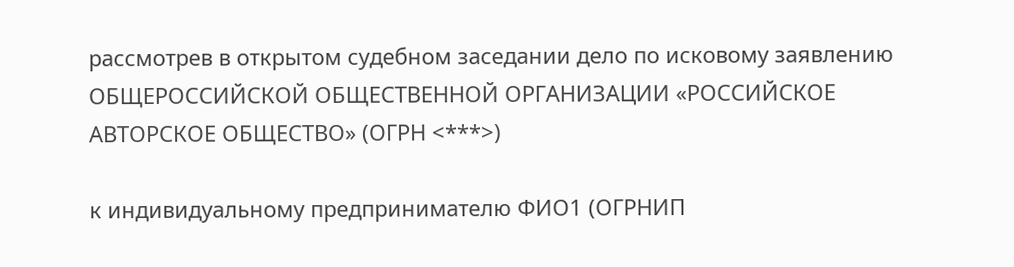рассмотрев в открытом судебном заседании дело по исковому заявлению ОБЩЕРОССИЙСКОЙ ОБЩЕСТВЕННОЙ ОРГАНИЗАЦИИ «РОССИЙСКОЕ АВТОРСКОЕ ОБЩЕСТВО» (ОГРН <***>)

к индивидуальному предпринимателю ФИО1 (ОГРНИП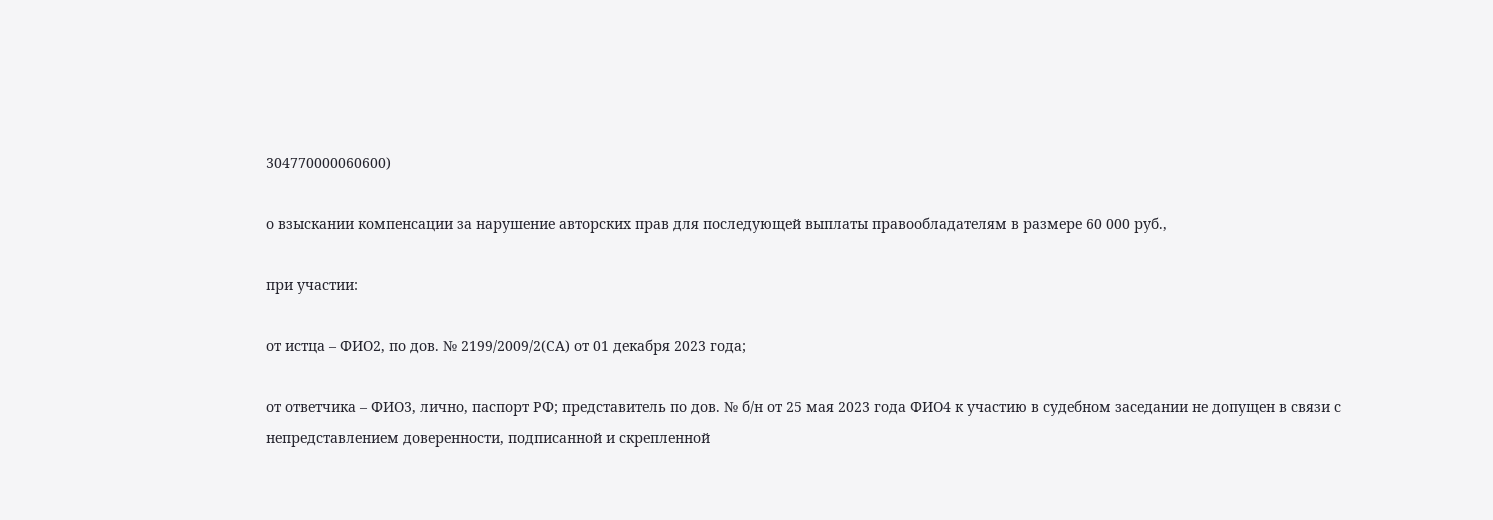304770000060600)

о взыскании компенсации за нарушение авторских прав для последующей выплаты правообладателям в размере 60 000 руб.,

при участии:

от истца – ФИО2, по дов. № 2199/2009/2(СА) от 01 декабря 2023 года;

от ответчика – ФИО3, лично, паспорт РФ; представитель по дов. № б/н от 25 мая 2023 года ФИО4 к участию в судебном заседании не допущен в связи с непредставлением доверенности, подписанной и скрепленной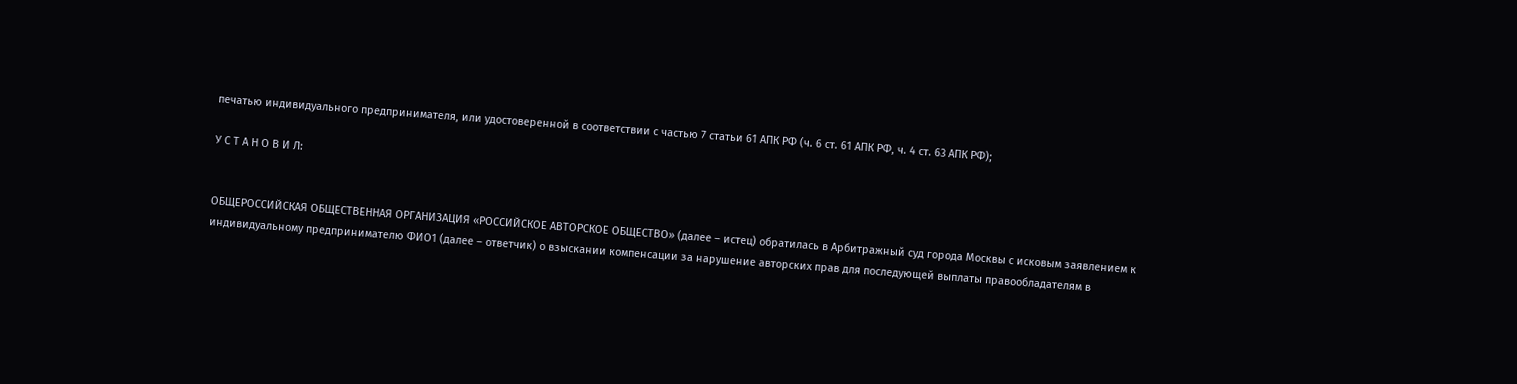печатью индивидуального предпринимателя, или удостоверенной в соответствии с частью 7 статьи 61 АПК РФ (ч. 6 ст. 61 АПК РФ, ч. 4 ст. 63 АПК РФ);

У С Т А Н О В И Л:


ОБЩЕРОССИЙСКАЯ ОБЩЕСТВЕННАЯ ОРГАНИЗАЦИЯ «РОССИЙСКОЕ АВТОРСКОЕ ОБЩЕСТВО» (далее – истец) обратилась в Арбитражный суд города Москвы с исковым заявлением к индивидуальному предпринимателю ФИО1 (далее – ответчик) о взыскании компенсации за нарушение авторских прав для последующей выплаты правообладателям в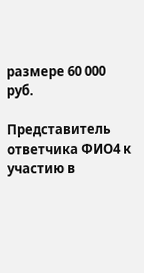размере 60 000 руб.

Представитель ответчика ФИО4 к участию в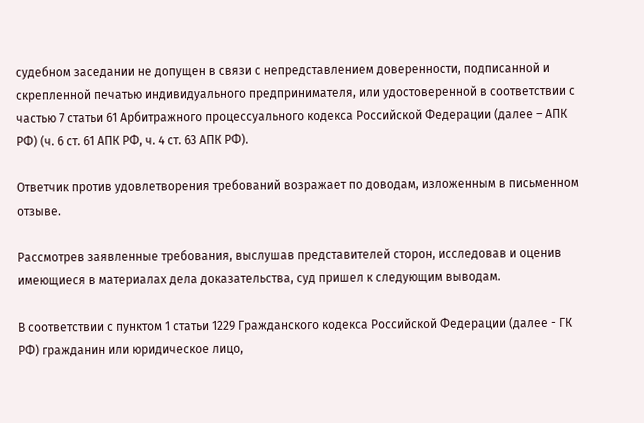судебном заседании не допущен в связи с непредставлением доверенности, подписанной и скрепленной печатью индивидуального предпринимателя, или удостоверенной в соответствии с частью 7 статьи 61 Арбитражного процессуального кодекса Российской Федерации (далее – АПК РФ) (ч. 6 ст. 61 АПК РФ, ч. 4 ст. 63 АПК РФ).

Ответчик против удовлетворения требований возражает по доводам, изложенным в письменном отзыве.

Рассмотрев заявленные требования, выслушав представителей сторон, исследовав и оценив имеющиеся в материалах дела доказательства, суд пришел к следующим выводам.

В соответствии с пунктом 1 статьи 1229 Гражданского кодекса Российской Федерации (далее - ГК РФ) гражданин или юридическое лицо,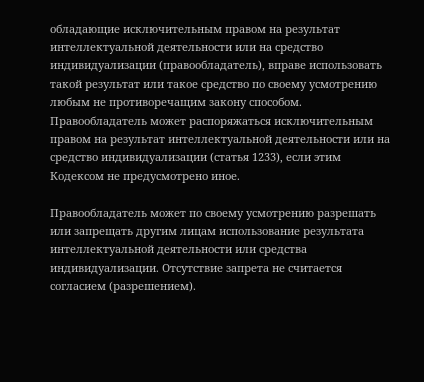обладающие исключительным правом на результат интеллектуальной деятельности или на средство индивидуализации (правообладатель), вправе использовать такой результат или такое средство по своему усмотрению любым не противоречащим закону способом. Правообладатель может распоряжаться исключительным правом на результат интеллектуальной деятельности или на средство индивидуализации (статья 1233), если этим Кодексом не предусмотрено иное.

Правообладатель может по своему усмотрению разрешать или запрещать другим лицам использование результата интеллектуальной деятельности или средства индивидуализации. Отсутствие запрета не считается согласием (разрешением).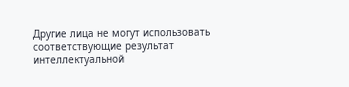Другие лица не могут использовать соответствующие результат интеллектуальной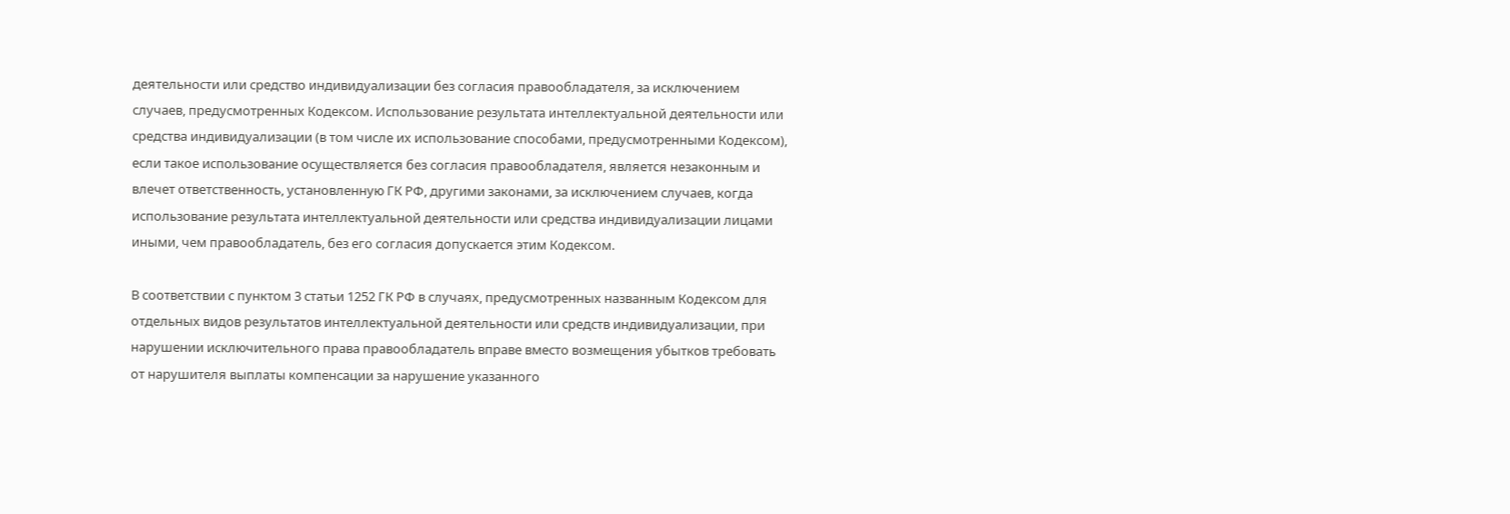деятельности или средство индивидуализации без согласия правообладателя, за исключением случаев, предусмотренных Кодексом. Использование результата интеллектуальной деятельности или средства индивидуализации (в том числе их использование способами, предусмотренными Кодексом), если такое использование осуществляется без согласия правообладателя, является незаконным и влечет ответственность, установленную ГК РФ, другими законами, за исключением случаев, когда использование результата интеллектуальной деятельности или средства индивидуализации лицами иными, чем правообладатель, без его согласия допускается этим Кодексом.

В соответствии с пунктом 3 статьи 1252 ГК РФ в случаях, предусмотренных названным Кодексом для отдельных видов результатов интеллектуальной деятельности или средств индивидуализации, при нарушении исключительного права правообладатель вправе вместо возмещения убытков требовать от нарушителя выплаты компенсации за нарушение указанного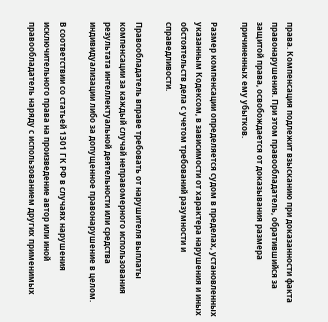права. Компенсация подлежит взысканию при доказанности факта правонарушения. При этом правообладатель, обратившийся за защитой права, освобождается от доказывания размера причиненных ему убытков.

Размер компенсации определяется судом в пределах, установленных указанным Кодексом, в зависимости от характера нарушения и иных обстоятельств дела с учетом требований разумности и справедливости.

Правообладатель вправе требовать от нарушителя выплаты компенсации за каждый случай неправомерного использования результата интеллектуальной деятельности или средства индивидуализации либо за допущенное правонарушение в целом.

В соответствии со статьей 1301 ГК РФ в случаях нарушения исключительного права на произведение автор или иной правообладатель наряду с использованием других применимых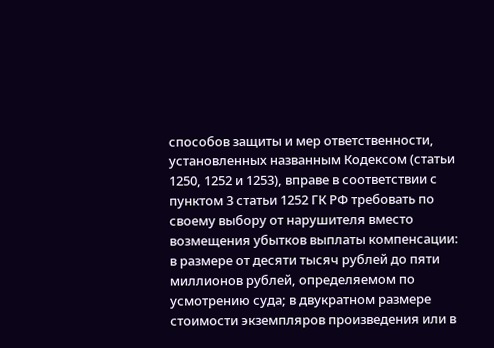способов защиты и мер ответственности, установленных названным Кодексом (статьи 1250, 1252 и 1253), вправе в соответствии с пунктом 3 статьи 1252 ГК РФ требовать по своему выбору от нарушителя вместо возмещения убытков выплаты компенсации: в размере от десяти тысяч рублей до пяти миллионов рублей, определяемом по усмотрению суда; в двукратном размере стоимости экземпляров произведения или в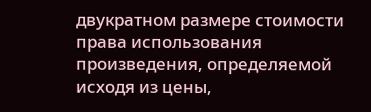двукратном размере стоимости права использования произведения, определяемой исходя из цены,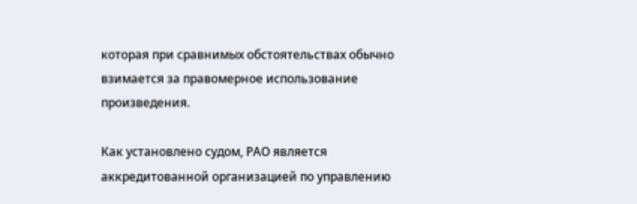которая при сравнимых обстоятельствах обычно взимается за правомерное использование произведения.

Как установлено судом, РАО является аккредитованной организацией по управлению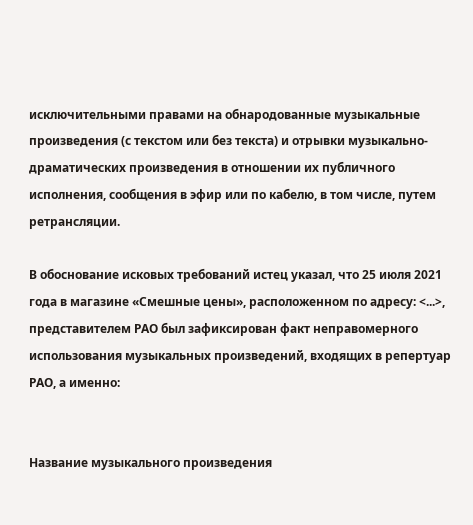исключительными правами на обнародованные музыкальные произведения (с текстом или без текста) и отрывки музыкально-драматических произведения в отношении их публичного исполнения, сообщения в эфир или по кабелю, в том числе, путем ретрансляции.

В обоснование исковых требований истец указал, что 25 июля 2021 года в магазине «Смешные цены», расположенном по адресу: <...>, представителем РАО был зафиксирован факт неправомерного использования музыкальных произведений, входящих в репертуар РАО, а именно:


Название музыкального произведения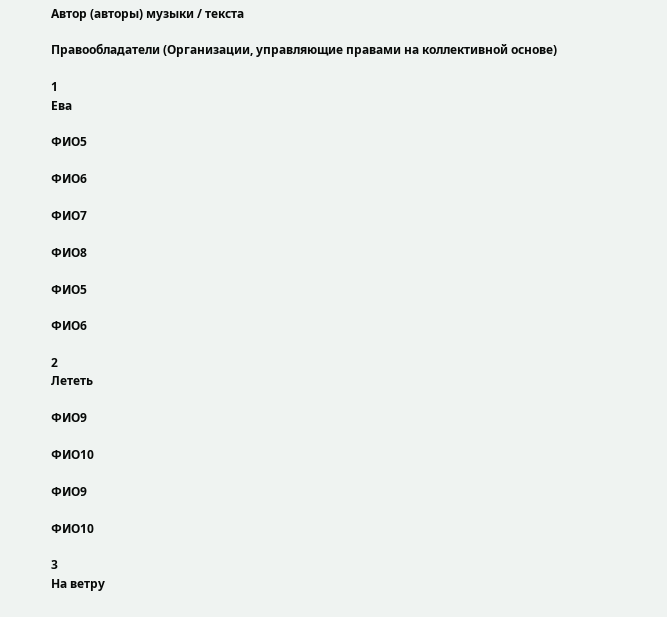Автор (авторы) музыки / текста

Правообладатели (Организации, управляющие правами на коллективной основе)

1
Ева

ФИО5

ФИО6

ФИО7

ФИО8

ФИО5

ФИО6

2
Лететь

ФИО9

ФИО10

ФИО9

ФИО10

3
На ветру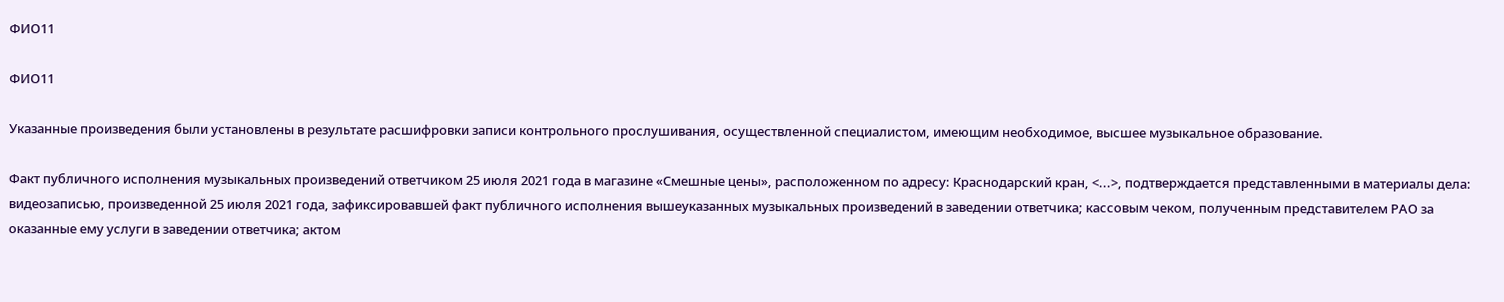ФИО11

ФИО11

Указанные произведения были установлены в результате расшифровки записи контрольного прослушивания, осуществленной специалистом, имеющим необходимое, высшее музыкальное образование.

Факт публичного исполнения музыкальных произведений ответчиком 25 июля 2021 года в магазине «Смешные цены», расположенном по адресу: Краснодарский кран, <...>, подтверждается представленными в материалы дела: видеозаписью, произведенной 25 июля 2021 года, зафиксировавшей факт публичного исполнения вышеуказанных музыкальных произведений в заведении ответчика; кассовым чеком, полученным представителем РАО за оказанные ему услуги в заведении ответчика; актом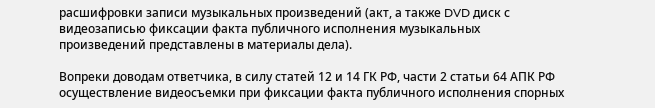расшифровки записи музыкальных произведений (акт, а также DVD диск с видеозаписью фиксации факта публичного исполнения музыкальных произведений представлены в материалы дела).

Вопреки доводам ответчика, в силу статей 12 и 14 ГК РФ, части 2 статьи 64 АПК РФ осуществление видеосъемки при фиксации факта публичного исполнения спорных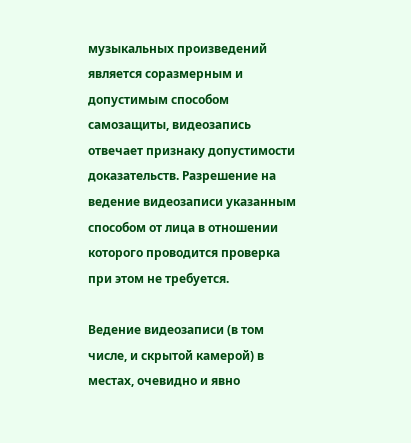музыкальных произведений является соразмерным и допустимым способом самозащиты, видеозапись отвечает признаку допустимости доказательств. Разрешение на ведение видеозаписи указанным способом от лица в отношении которого проводится проверка при этом не требуется.

Ведение видеозаписи (в том числе, и скрытой камерой) в местах, очевидно и явно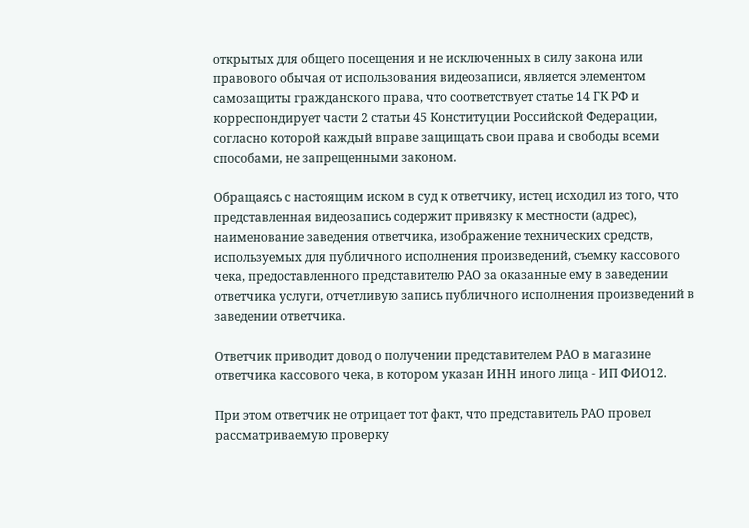открытых для общего посещения и не исключенных в силу закона или правового обычая от использования видеозаписи, является элементом самозащиты гражданского права, что соответствует статье 14 ГК РФ и корреспондирует части 2 статьи 45 Конституции Российской Федерации, согласно которой каждый вправе защищать свои права и свободы всеми способами, не запрещенными законом.

Обращаясь с настоящим иском в суд к ответчику, истец исходил из того, что представленная видеозапись содержит привязку к местности (адрес), наименование заведения ответчика, изображение технических средств, используемых для публичного исполнения произведений, съемку кассового чека, предоставленного представителю РАО за оказанные ему в заведении ответчика услуги, отчетливую запись публичного исполнения произведений в заведении ответчика.

Ответчик приводит довод о получении представителем РАО в магазине ответчика кассового чека, в котором указан ИНН иного лица - ИП ФИО12.

При этом ответчик не отрицает тот факт, что представитель РАО провел рассматриваемую проверку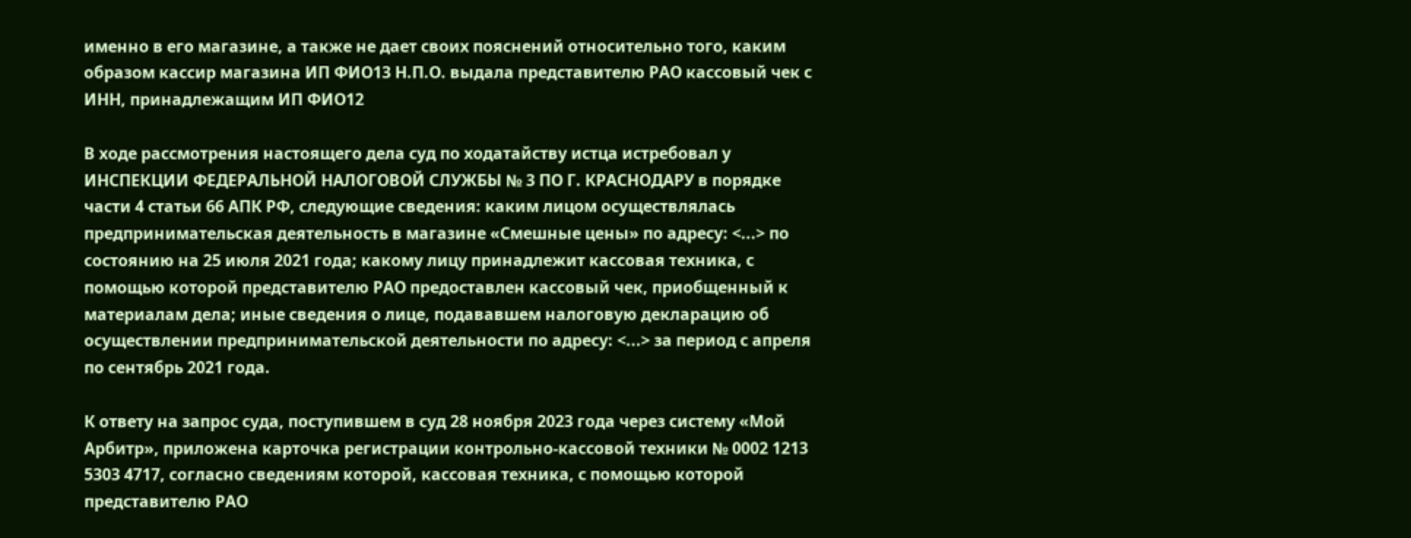именно в его магазине, а также не дает своих пояснений относительно того, каким образом кассир магазина ИП ФИО13 Н.П.О. выдала представителю РАО кассовый чек с ИНН, принадлежащим ИП ФИО12

В ходе рассмотрения настоящего дела суд по ходатайству истца истребовал у ИНСПЕКЦИИ ФЕДЕРАЛЬНОЙ НАЛОГОВОЙ СЛУЖБЫ № 3 ПО Г. КРАСНОДАРУ в порядке части 4 статьи 66 АПК РФ, следующие сведения: каким лицом осуществлялась предпринимательская деятельность в магазине «Смешные цены» по адресу: <...> по состоянию на 25 июля 2021 года; какому лицу принадлежит кассовая техника, с помощью которой представителю РАО предоставлен кассовый чек, приобщенный к материалам дела; иные сведения о лице, подававшем налоговую декларацию об осуществлении предпринимательской деятельности по адресу: <...> за период с апреля по сентябрь 2021 года.

К ответу на запрос суда, поступившем в суд 28 ноября 2023 года через систему «Мой Арбитр», приложена карточка регистрации контрольно-кассовой техники № 0002 1213 5303 4717, согласно сведениям которой, кассовая техника, с помощью которой представителю РАО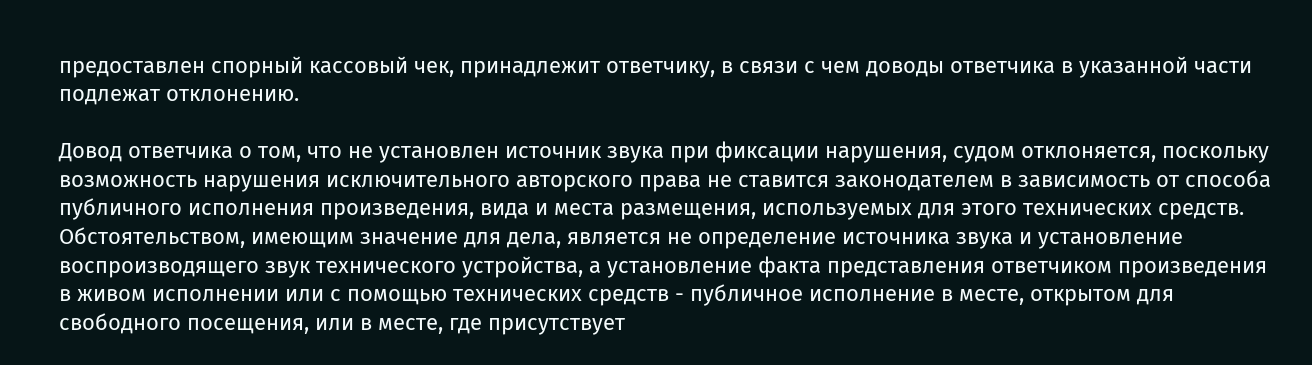предоставлен спорный кассовый чек, принадлежит ответчику, в связи с чем доводы ответчика в указанной части подлежат отклонению.

Довод ответчика о том, что не установлен источник звука при фиксации нарушения, судом отклоняется, поскольку возможность нарушения исключительного авторского права не ставится законодателем в зависимость от способа публичного исполнения произведения, вида и места размещения, используемых для этого технических средств. Обстоятельством, имеющим значение для дела, является не определение источника звука и установление воспроизводящего звук технического устройства, а установление факта представления ответчиком произведения в живом исполнении или с помощью технических средств - публичное исполнение в месте, открытом для свободного посещения, или в месте, где присутствует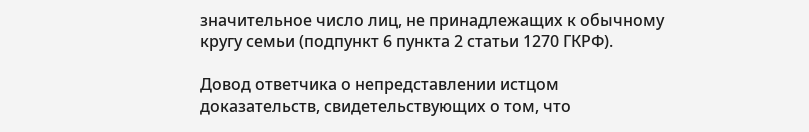значительное число лиц, не принадлежащих к обычному кругу семьи (подпункт 6 пункта 2 статьи 1270 ГКРФ).

Довод ответчика о непредставлении истцом доказательств, свидетельствующих о том, что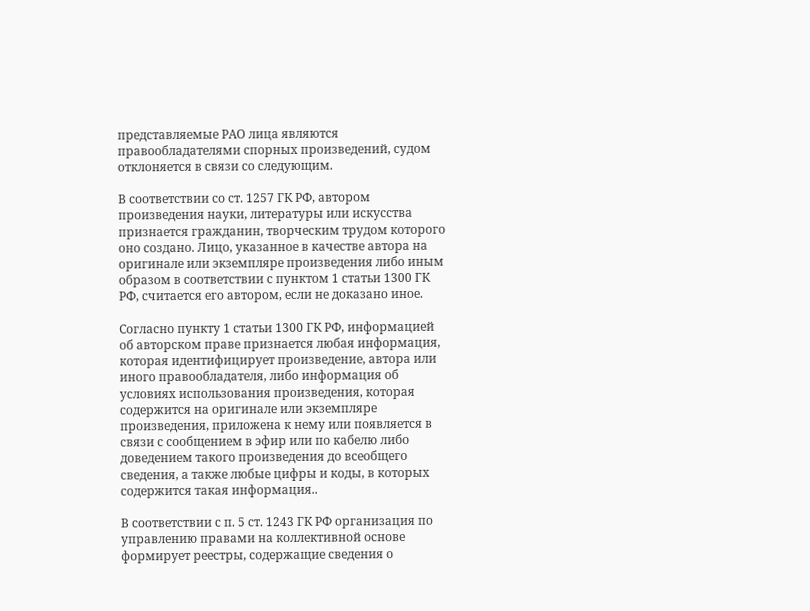представляемые РАО лица являются правообладателями спорных произведений, судом отклоняется в связи со следующим.

В соответствии со ст. 1257 ГК РФ, автором произведения науки, литературы или искусства признается гражданин, творческим трудом которого оно создано. Лицо, указанное в качестве автора на оригинале или экземпляре произведения либо иным образом в соответствии с пунктом 1 статьи 1300 ГК РФ, считается его автором, если не доказано иное.

Согласно пункту 1 статьи 1300 ГК РФ, информацией об авторском праве признается любая информация, которая идентифицирует произведение, автора или иного правообладателя, либо информация об условиях использования произведения, которая содержится на оригинале или экземпляре произведения, приложена к нему или появляется в связи с сообщением в эфир или по кабелю либо доведением такого произведения до всеобщего сведения, а также любые цифры и коды, в которых содержится такая информация..

В соответствии с п. 5 ст. 1243 ГК РФ организация по управлению правами на коллективной основе формирует реестры, содержащие сведения о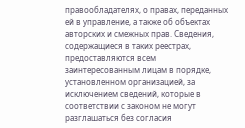правообладателях, о правах, переданных ей в управление, а также об объектах авторских и смежных прав. Сведения, содержащиеся в таких реестрах, предоставляются всем заинтересованным лицам в порядке, установленном организацией, за исключением сведений, которые в соответствии с законом не могут разглашаться без согласия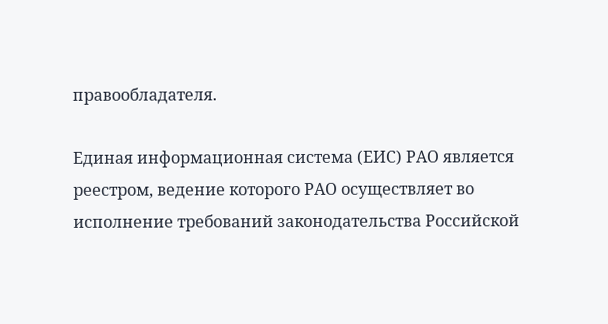правообладателя.

Единая информационная система (ЕИС) РАО является реестром, ведение которого РАО осуществляет во исполнение требований законодательства Российской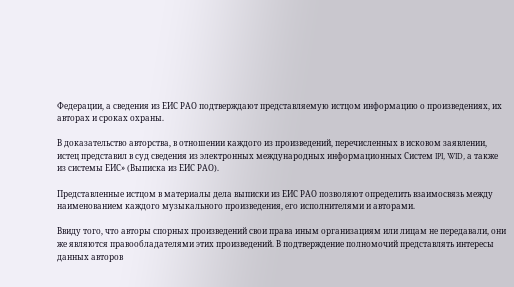Федерации, а сведения из ЕИС РАО подтверждают представляемую истцом информацию о произведениях, их авторах и сроках охраны.

В доказательство авторства, в отношении каждого из произведений, перечисленных в исковом заявлении, истец представил в суд сведения из электронных международных информационных Систем IPI, WID, а также из системы ЕИС» (Выписка из ЕИС РАО).

Представленные истцом в материалы дела выписки из ЕИС РАО позволяют определить взаимосвязь между наименованием каждого музыкального произведения, его исполнителями и авторами.

Ввиду того, что авторы спорных произведений свои права иным организациям или лицам не передавали, они же являются правообладателями этих произведений. В подтверждение полномочий представлять интересы данных авторов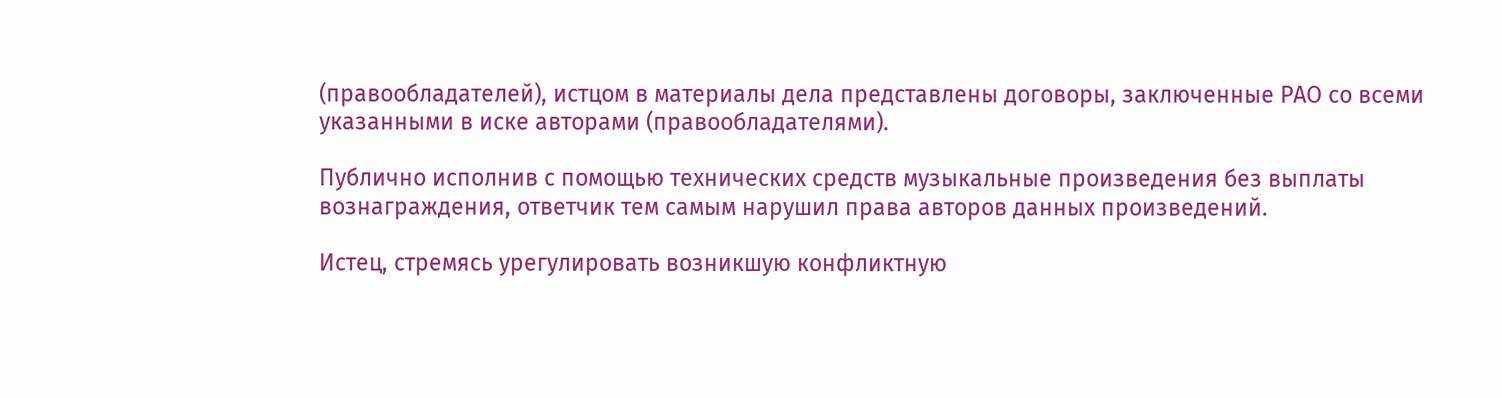(правообладателей), истцом в материалы дела представлены договоры, заключенные РАО со всеми указанными в иске авторами (правообладателями).

Публично исполнив с помощью технических средств музыкальные произведения без выплаты вознаграждения, ответчик тем самым нарушил права авторов данных произведений.

Истец, стремясь урегулировать возникшую конфликтную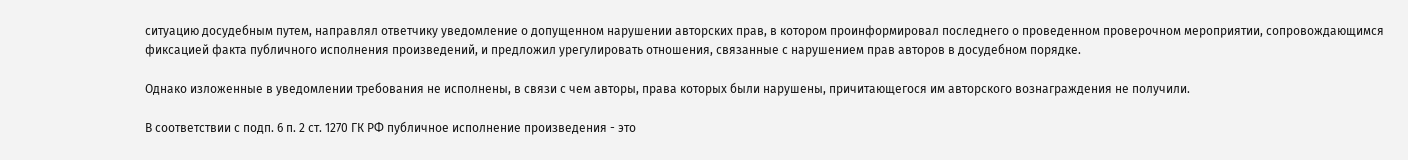ситуацию досудебным путем, направлял ответчику уведомление о допущенном нарушении авторских прав, в котором проинформировал последнего о проведенном проверочном мероприятии, сопровождающимся фиксацией факта публичного исполнения произведений, и предложил урегулировать отношения, связанные с нарушением прав авторов в досудебном порядке.

Однако изложенные в уведомлении требования не исполнены, в связи с чем авторы, права которых были нарушены, причитающегося им авторского вознаграждения не получили.

В соответствии с подп. 6 п. 2 ст. 1270 ГК РФ публичное исполнение произведения - это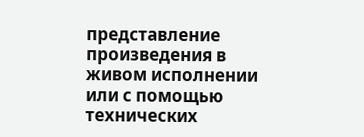представление произведения в живом исполнении или с помощью технических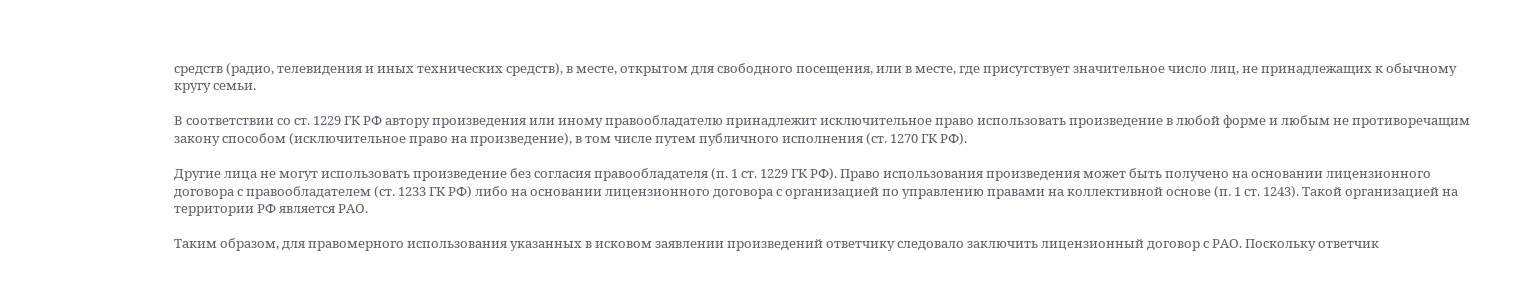средств (радио, телевидения и иных технических средств), в месте, открытом для свободного посещения, или в месте, где присутствует значительное число лиц, не принадлежащих к обычному кругу семьи.

В соответствии со ст. 1229 ГК РФ автору произведения или иному правообладателю принадлежит исключительное право использовать произведение в любой форме и любым не противоречащим закону способом (исключительное право на произведение), в том числе путем публичного исполнения (ст. 1270 ГК РФ).

Другие лица не могут использовать произведение без согласия правообладателя (п. 1 ст. 1229 ГК РФ). Право использования произведения может быть получено на основании лицензионного договора с правообладателем (ст. 1233 ГК РФ) либо на основании лицензионного договора с организацией по управлению правами на коллективной основе (п. 1 ст. 1243). Такой организацией на территории РФ является РАО.

Таким образом, для правомерного использования указанных в исковом заявлении произведений ответчику следовало заключить лицензионный договор с РАО. Поскольку ответчик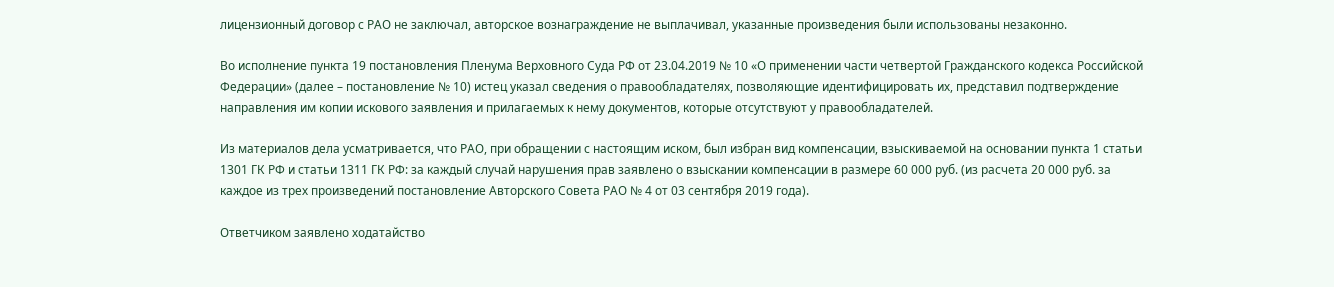лицензионный договор с РАО не заключал, авторское вознаграждение не выплачивал, указанные произведения были использованы незаконно.

Во исполнение пункта 19 постановления Пленума Верховного Суда РФ от 23.04.2019 № 10 «О применении части четвертой Гражданского кодекса Российской Федерации» (далее – постановление № 10) истец указал сведения о правообладателях, позволяющие идентифицировать их, представил подтверждение направления им копии искового заявления и прилагаемых к нему документов, которые отсутствуют у правообладателей.

Из материалов дела усматривается, что РАО, при обращении с настоящим иском, был избран вид компенсации, взыскиваемой на основании пункта 1 статьи 1301 ГК РФ и статьи 1311 ГК РФ: за каждый случай нарушения прав заявлено о взыскании компенсации в размере 60 000 руб. (из расчета 20 000 руб. за каждое из трех произведений постановление Авторского Совета РАО № 4 от 03 сентября 2019 года).

Ответчиком заявлено ходатайство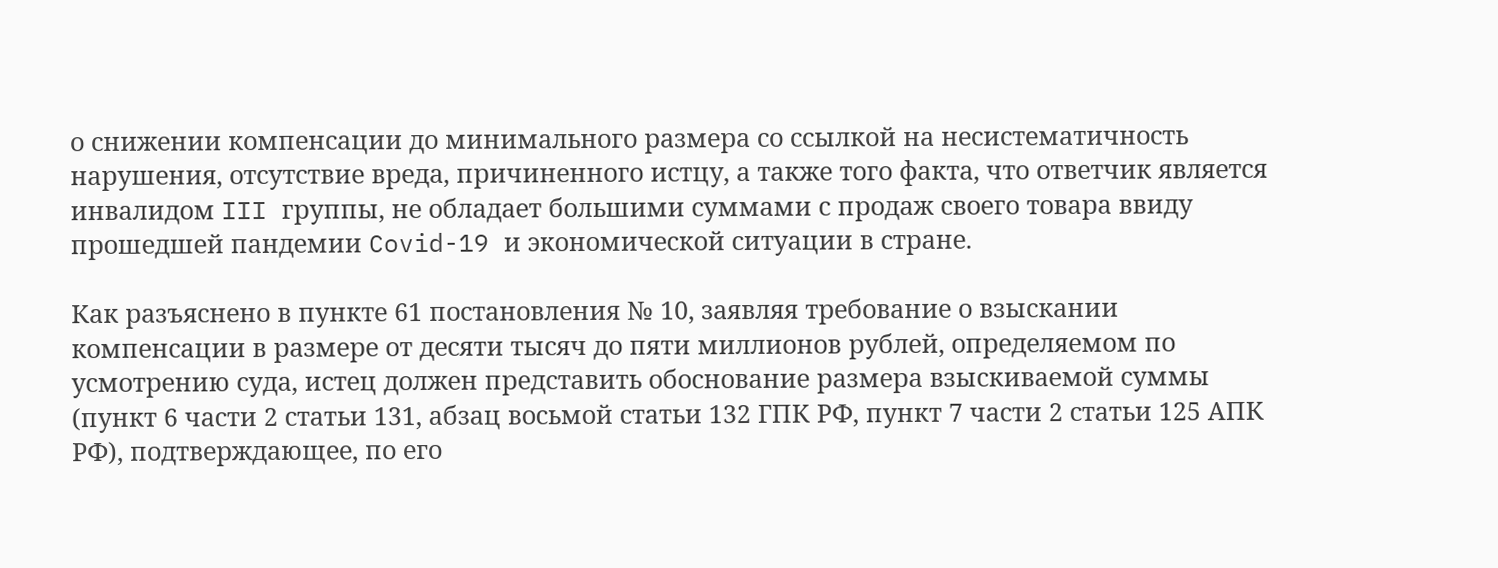о снижении компенсации до минимального размера со ссылкой на несистематичность нарушения, отсутствие вреда, причиненного истцу, а также того факта, что ответчик является инвалидом III группы, не обладает большими суммами с продаж своего товара ввиду прошедшей пандемии Covid-19 и экономической ситуации в стране.

Как разъяснено в пункте 61 постановления № 10, заявляя требование о взыскании компенсации в размере от десяти тысяч до пяти миллионов рублей, определяемом по усмотрению суда, истец должен представить обоснование размера взыскиваемой суммы (пункт 6 части 2 статьи 131, абзац восьмой статьи 132 ГПК РФ, пункт 7 части 2 статьи 125 АПК РФ), подтверждающее, по его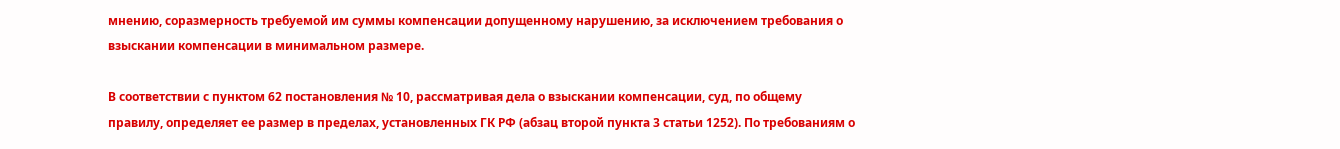мнению, соразмерность требуемой им суммы компенсации допущенному нарушению, за исключением требования о взыскании компенсации в минимальном размере.

В соответствии с пунктом 62 постановления № 10, рассматривая дела о взыскании компенсации, суд, по общему правилу, определяет ее размер в пределах, установленных ГК РФ (абзац второй пункта 3 статьи 1252). По требованиям о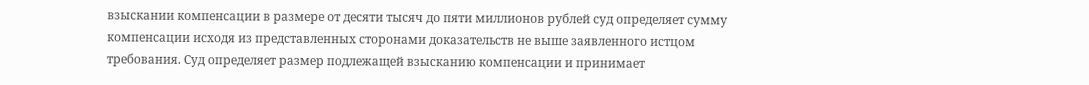взыскании компенсации в размере от десяти тысяч до пяти миллионов рублей суд определяет сумму компенсации исходя из представленных сторонами доказательств не выше заявленного истцом требования. Суд определяет размер подлежащей взысканию компенсации и принимает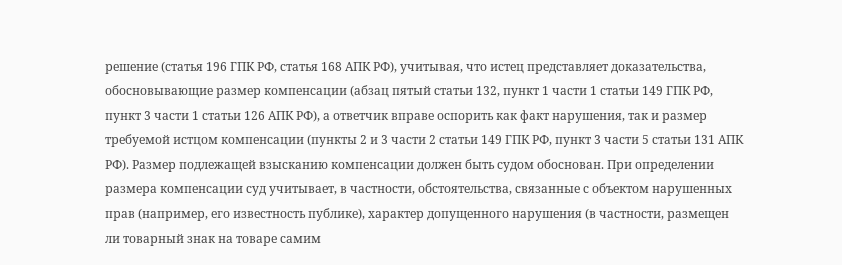решение (статья 196 ГПК РФ, статья 168 АПК РФ), учитывая, что истец представляет доказательства, обосновывающие размер компенсации (абзац пятый статьи 132, пункт 1 части 1 статьи 149 ГПК РФ, пункт 3 части 1 статьи 126 АПК РФ), а ответчик вправе оспорить как факт нарушения, так и размер требуемой истцом компенсации (пункты 2 и 3 части 2 статьи 149 ГПК РФ, пункт 3 части 5 статьи 131 АПК РФ). Размер подлежащей взысканию компенсации должен быть судом обоснован. При определении размера компенсации суд учитывает, в частности, обстоятельства, связанные с объектом нарушенных прав (например, его известность публике), характер допущенного нарушения (в частности, размещен ли товарный знак на товаре самим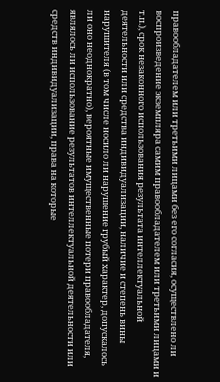правообладателем или третьими лицами без его согласия, осуществлено ли воспроизведение экземпляра самим правообладателем или третьими лицами и т.п.), срок незаконного использования результата интеллектуальной деятельности или средства индивидуализации, наличие и степень вины нарушителя (в том числе носило ли нарушение грубый характер, допускалось ли оно неоднократно), вероятные имущественные потери правообладателя, являлось ли использование результатов интеллектуальной деятельности или средств индивидуализации, права на которые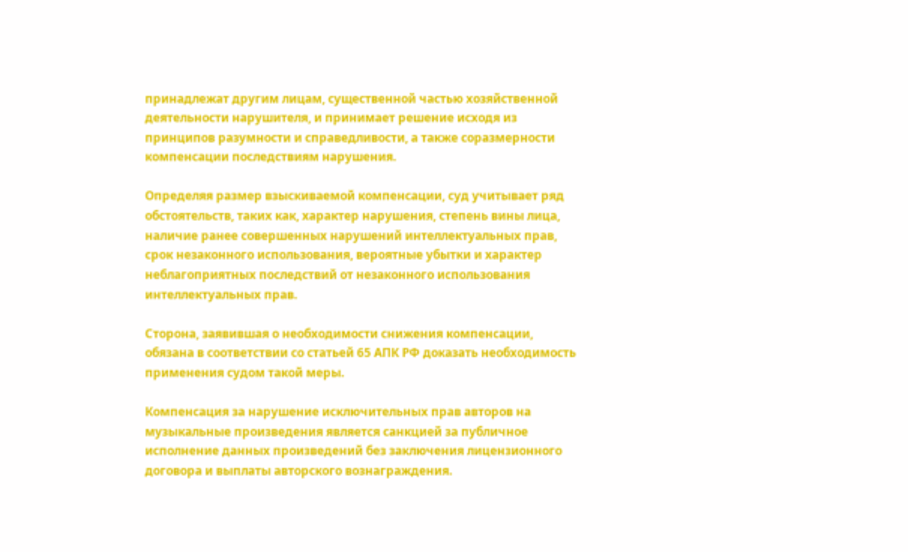принадлежат другим лицам, существенной частью хозяйственной деятельности нарушителя, и принимает решение исходя из принципов разумности и справедливости, а также соразмерности компенсации последствиям нарушения.

Определяя размер взыскиваемой компенсации, суд учитывает ряд обстоятельств, таких как, характер нарушения, степень вины лица, наличие ранее совершенных нарушений интеллектуальных прав, срок незаконного использования, вероятные убытки и характер неблагоприятных последствий от незаконного использования интеллектуальных прав.

Сторона, заявившая о необходимости снижения компенсации, обязана в соответствии со статьей 65 АПК РФ доказать необходимость применения судом такой меры.

Компенсация за нарушение исключительных прав авторов на музыкальные произведения является санкцией за публичное исполнение данных произведений без заключения лицензионного договора и выплаты авторского вознаграждения.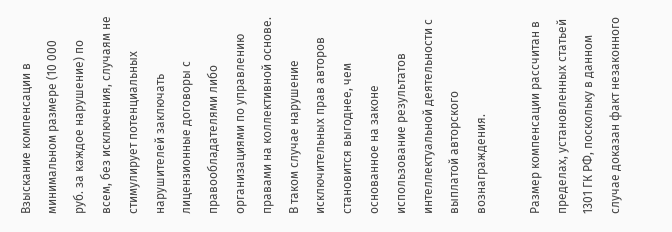Взыскание компенсации в минимальном размере (10 000 руб. за каждое нарушение) по всем, без исключения, случаям не стимулирует потенциальных нарушителей заключать лицензионные договоры с правообладателями либо организациями по управлению правами на коллективной основе. В таком случае нарушение исключительных прав авторов становится выгоднее, чем основанное на законе использование результатов интеллектуальной деятельности с выплатой авторского вознаграждения.

Размер компенсации рассчитан в пределах, установленных статьей 1301 ГК РФ, поскольку в данном случае доказан факт незаконного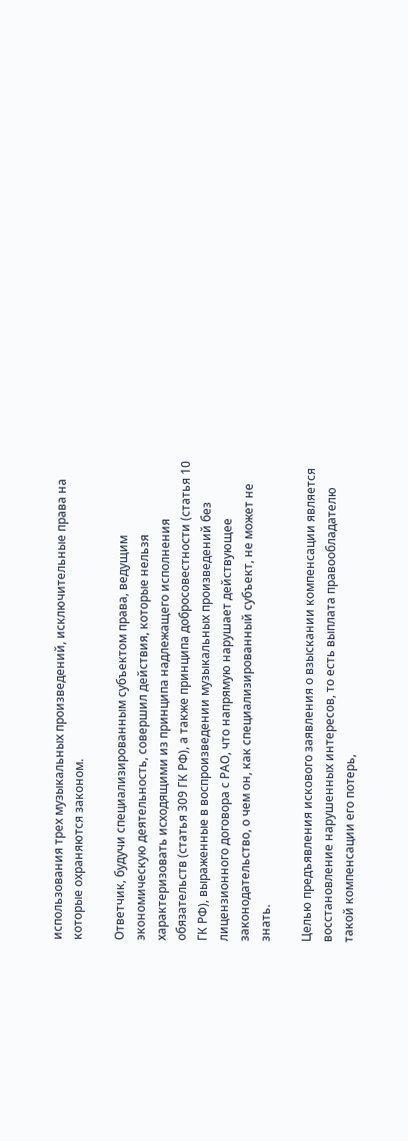использования трех музыкальных произведений, исключительные права на которые охраняются законом.

Ответчик, будучи специализированным субъектом права, ведущим экономическую деятельность, совершил действия, которые нельзя характеризовать исходящими из принципа надлежащего исполнения обязательств (статья 309 ГК РФ), а также принципа добросовестности (статья 10 ГК РФ), выраженные в воспроизведении музыкальных произведений без лицензионного договора с РАО, что напрямую нарушает действующее законодательство, о чем он, как специализированный субъект, не может не знать.

Целью предъявления искового заявления о взыскании компенсации является восстановление нарушенных интересов, то есть выплата правообладателю такой компенсации его потерь,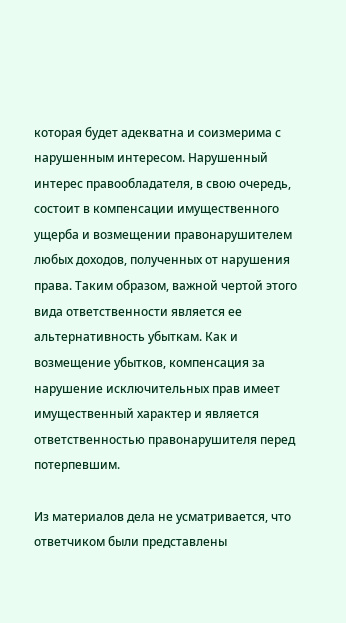которая будет адекватна и соизмерима с нарушенным интересом. Нарушенный интерес правообладателя, в свою очередь, состоит в компенсации имущественного ущерба и возмещении правонарушителем любых доходов, полученных от нарушения права. Таким образом, важной чертой этого вида ответственности является ее альтернативность убыткам. Как и возмещение убытков, компенсация за нарушение исключительных прав имеет имущественный характер и является ответственностью правонарушителя перед потерпевшим.

Из материалов дела не усматривается, что ответчиком были представлены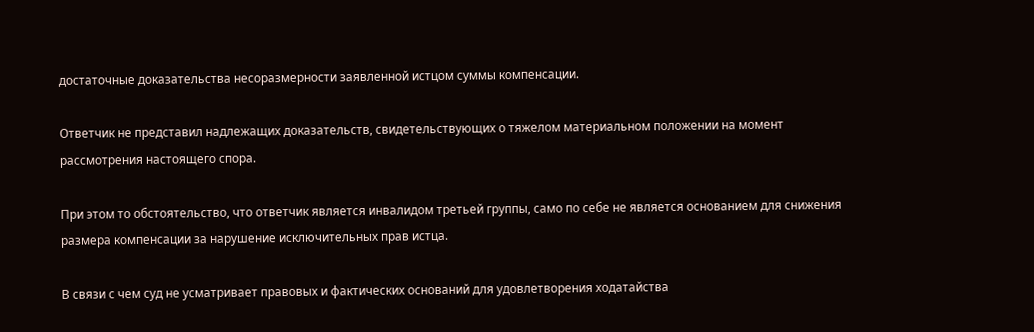достаточные доказательства несоразмерности заявленной истцом суммы компенсации.

Ответчик не представил надлежащих доказательств, свидетельствующих о тяжелом материальном положении на момент рассмотрения настоящего спора.

При этом то обстоятельство, что ответчик является инвалидом третьей группы, само по себе не является основанием для снижения размера компенсации за нарушение исключительных прав истца.

В связи с чем суд не усматривает правовых и фактических оснований для удовлетворения ходатайства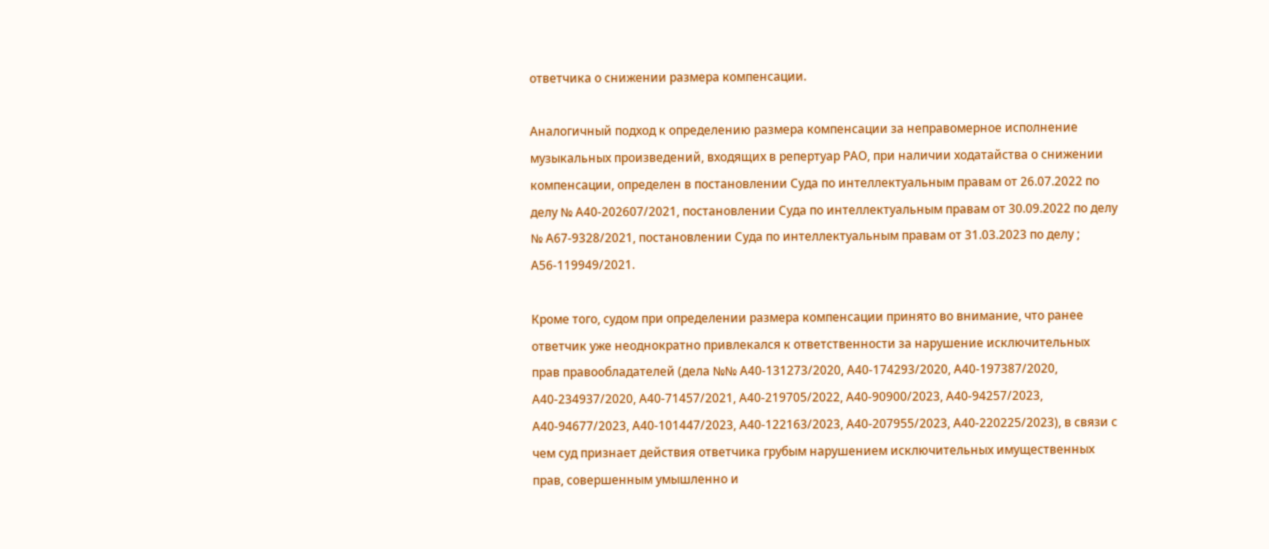ответчика о снижении размера компенсации.

Аналогичный подход к определению размера компенсации за неправомерное исполнение музыкальных произведений, входящих в репертуар РАО, при наличии ходатайства о снижении компенсации, определен в постановлении Суда по интеллектуальным правам от 26.07.2022 по делу № А40-202607/2021, постановлении Суда по интеллектуальным правам от 30.09.2022 по делу № А67-9328/2021, постановлении Суда по интеллектуальным правам от 31.03.2023 по делу ; А56-119949/2021.

Кроме того, судом при определении размера компенсации принято во внимание, что ранее ответчик уже неоднократно привлекался к ответственности за нарушение исключительных прав правообладателей (дела №№ А40-131273/2020, А40-174293/2020, А40-197387/2020, А40-234937/2020, А40-71457/2021, А40-219705/2022, А40-90900/2023, А40-94257/2023, А40-94677/2023, А40-101447/2023, А40-122163/2023, А40-207955/2023, А40-220225/2023), в связи с чем суд признает действия ответчика грубым нарушением исключительных имущественных прав, совершенным умышленно и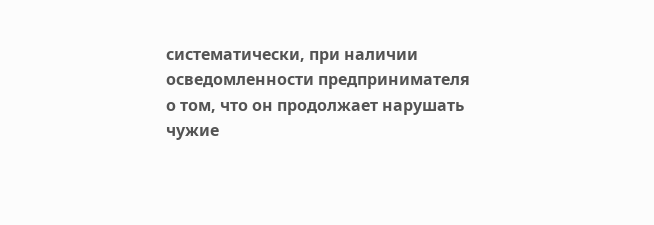систематически, при наличии осведомленности предпринимателя о том, что он продолжает нарушать чужие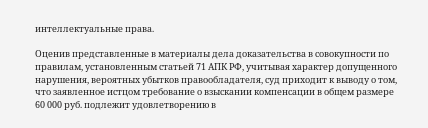интеллектуальные права.

Оценив представленные в материалы дела доказательства в совокупности по правилам, установленным статьей 71 АПК РФ, учитывая характер допущенного нарушения, вероятных убытков правообладателя, суд приходит к выводу о том, что заявленное истцом требование о взыскании компенсации в общем размере 60 000 руб. подлежит удовлетворению в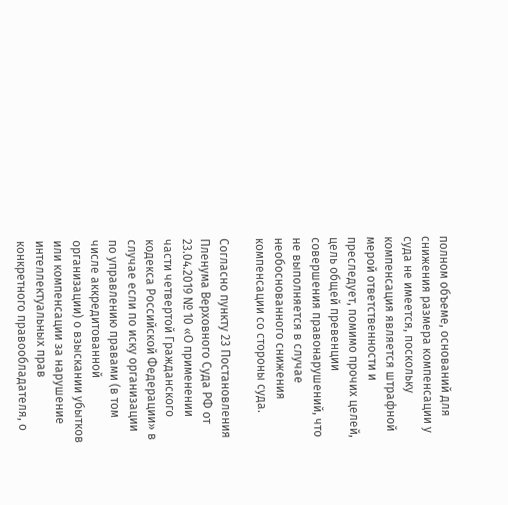полном объеме, оснований для снижения размера компенсации у суда не имеется, поскольку компенсация является штрафной мерой ответственности и преследует, помимо прочих целей, цель общей превенции совершения правонарушений, что не выполняется в случае необоснованного снижения компенсации со стороны суда.

Согласно пункту 23 Постановления Пленума Верховного Суда РФ от 23.04.2019 № 10 «О применении части четвертой Гражданского кодекса Российской Федерации» в случае если по иску организации по управлению правами (в том числе аккредитованной организации) о взыскании убытков или компенсации за нарушение интеллектуальных прав конкретного правообладателя, о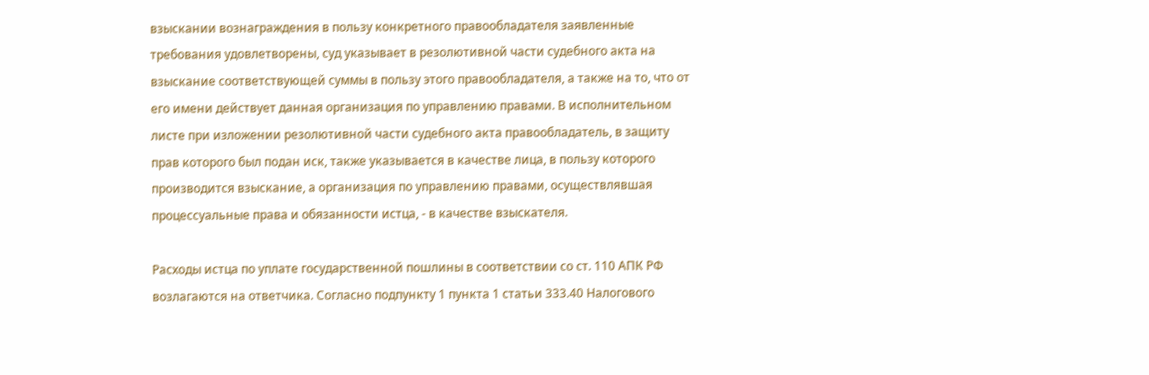взыскании вознаграждения в пользу конкретного правообладателя заявленные требования удовлетворены, суд указывает в резолютивной части судебного акта на взыскание соответствующей суммы в пользу этого правообладателя, а также на то, что от его имени действует данная организация по управлению правами. В исполнительном листе при изложении резолютивной части судебного акта правообладатель, в защиту прав которого был подан иск, также указывается в качестве лица, в пользу которого производится взыскание, а организация по управлению правами, осуществлявшая процессуальные права и обязанности истца, - в качестве взыскателя.

Расходы истца по уплате государственной пошлины в соответствии со ст. 110 АПК РФ возлагаются на ответчика. Согласно подпункту 1 пункта 1 статьи 333.40 Налогового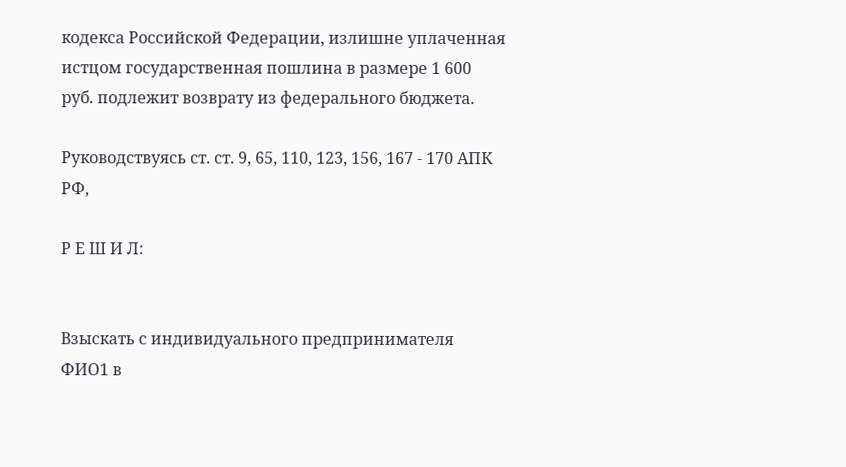кодекса Российской Федерации, излишне уплаченная истцом государственная пошлина в размере 1 600 руб. подлежит возврату из федерального бюджета.

Руководствуясь ст. ст. 9, 65, 110, 123, 156, 167 - 170 АПК РФ,

Р Е Ш И Л:


Взыскать с индивидуального предпринимателя ФИО1 в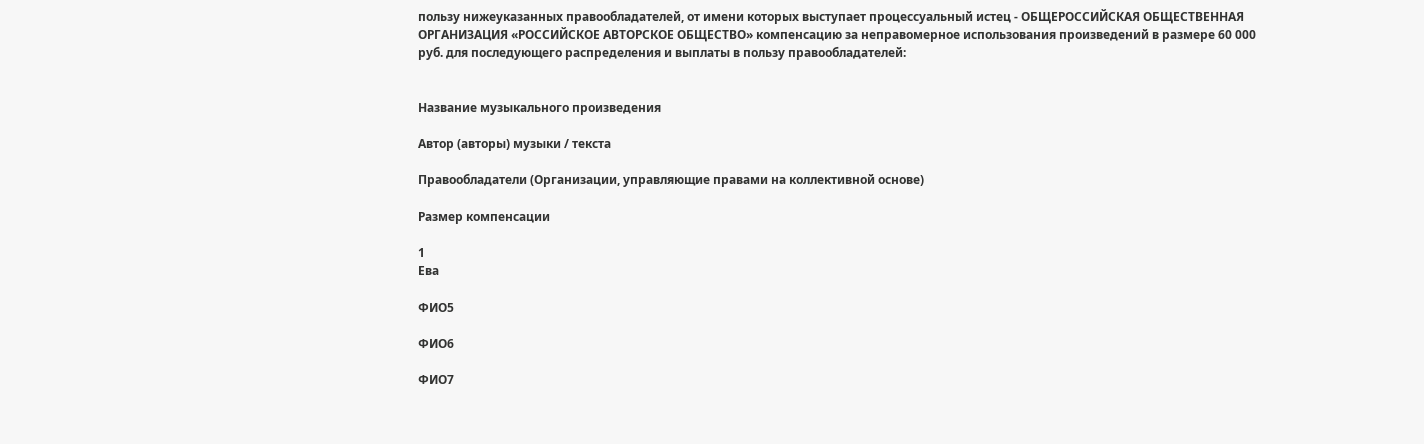пользу нижеуказанных правообладателей, от имени которых выступает процессуальный истец - ОБЩЕРОССИЙСКАЯ ОБЩЕСТВЕННАЯ ОРГАНИЗАЦИЯ «РОССИЙСКОЕ АВТОРСКОЕ ОБЩЕСТВО» компенсацию за неправомерное использования произведений в размере 60 000 руб. для последующего распределения и выплаты в пользу правообладателей:


Название музыкального произведения

Автор (авторы) музыки / текста

Правообладатели (Организации, управляющие правами на коллективной основе)

Размер компенсации

1
Ева

ФИО5

ФИО6

ФИО7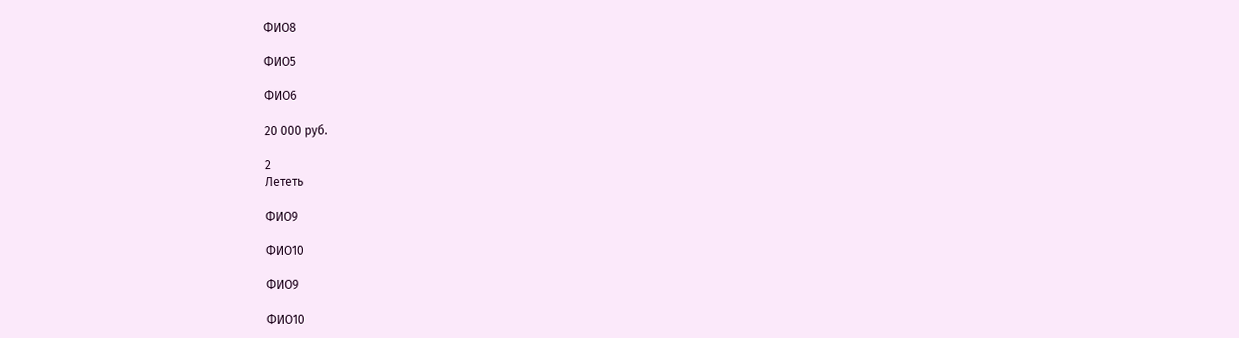ФИО8

ФИО5

ФИО6

20 000 руб.

2
Лететь

ФИО9

ФИО10

ФИО9

ФИО10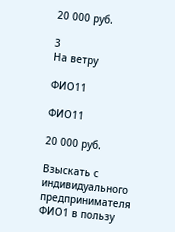20 000 руб.

3
На ветру

ФИО11

ФИО11

20 000 руб.

Взыскать с индивидуального предпринимателя ФИО1 в пользу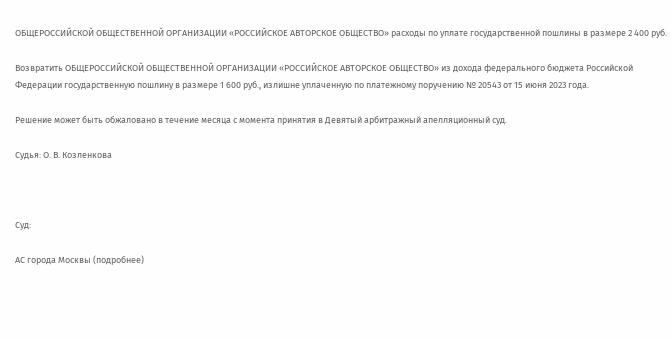ОБЩЕРОССИЙСКОЙ ОБЩЕСТВЕННОЙ ОРГАНИЗАЦИИ «РОССИЙСКОЕ АВТОРСКОЕ ОБЩЕСТВО» расходы по уплате государственной пошлины в размере 2 400 руб.

Возвратить ОБЩЕРОССИЙСКОЙ ОБЩЕСТВЕННОЙ ОРГАНИЗАЦИИ «РОССИЙСКОЕ АВТОРСКОЕ ОБЩЕСТВО» из дохода федерального бюджета Российской Федерации государственную пошлину в размере 1 600 руб., излишне уплаченную по платежному поручению № 20543 от 15 июня 2023 года.

Решение может быть обжаловано в течение месяца с момента принятия в Девятый арбитражный апелляционный суд.

Судья: О. В. Козленкова



Суд:

АС города Москвы (подробнее)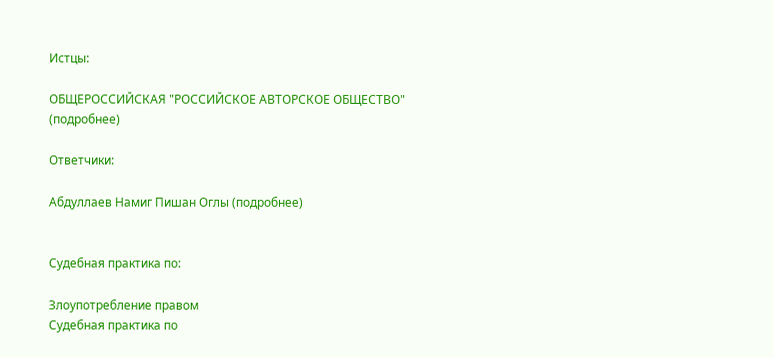Истцы:

ОБЩЕРОССИЙСКАЯ "РОССИЙСКОЕ АВТОРСКОЕ ОБЩЕСТВО" (подробнее)

Ответчики:

Абдуллаев Намиг Пишан Оглы (подробнее)


Судебная практика по:

Злоупотребление правом
Судебная практика по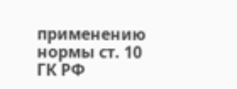применению нормы ст. 10 ГК РФ